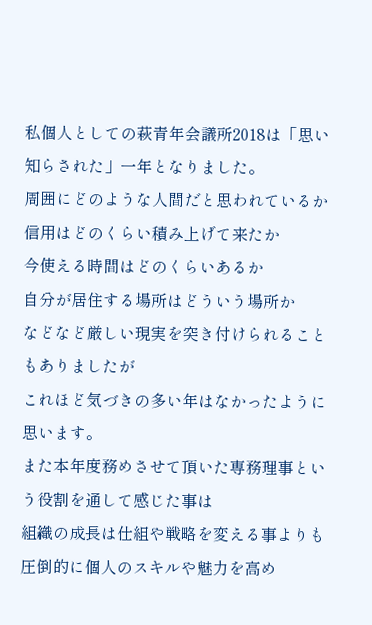私個人としての萩青年会議所2018は「思い知らされた」一年となりました。
周囲にどのような人間だと思われているか
信用はどのくらい積み上げて来たか
今使える時間はどのくらいあるか
自分が居住する場所はどういう場所か
などなど厳しい現実を突き付けられることもありましたが
これほど気づきの多い年はなかったように思います。
また本年度務めさせて頂いた専務理事という役割を通して感じた事は
組織の成長は仕組や戦略を変える事よりも
圧倒的に個人のスキルや魅力を高め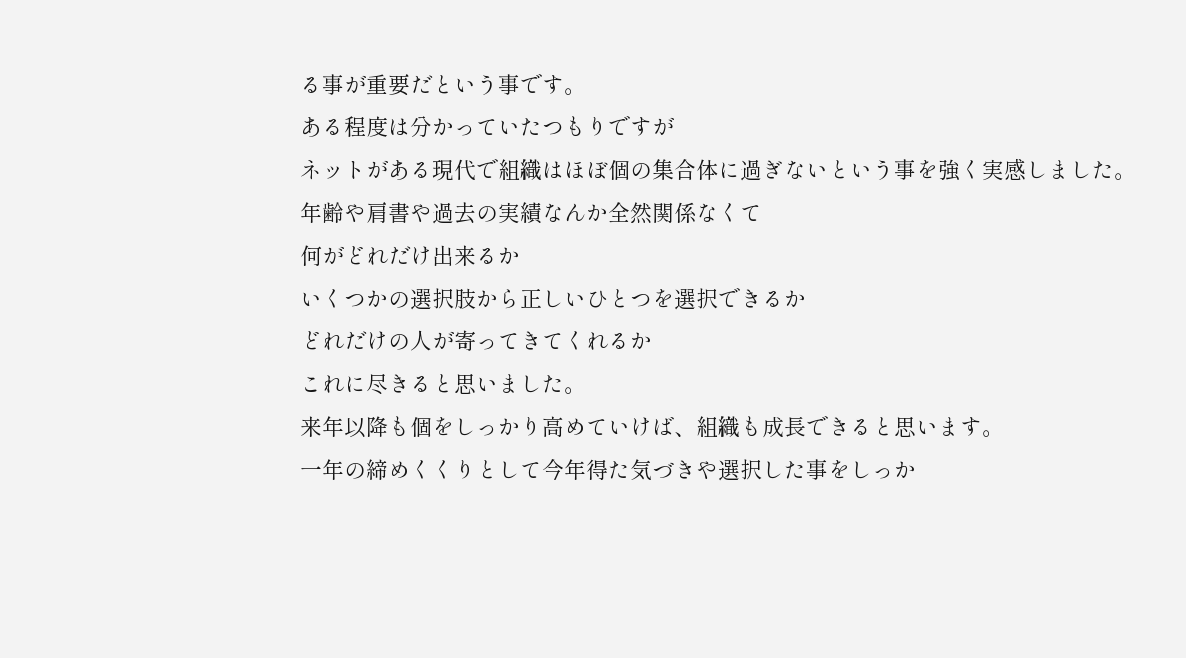る事が重要だという事です。
ある程度は分かっていたつもりですが
ネットがある現代で組織はほぼ個の集合体に過ぎないという事を強く実感しました。
年齢や肩書や過去の実績なんか全然関係なくて
何がどれだけ出来るか
いくつかの選択肢から正しいひとつを選択できるか
どれだけの人が寄ってきてくれるか
これに尽きると思いました。
来年以降も個をしっかり高めていけば、組織も成長できると思います。
一年の締めくくりとして今年得た気づきや選択した事をしっか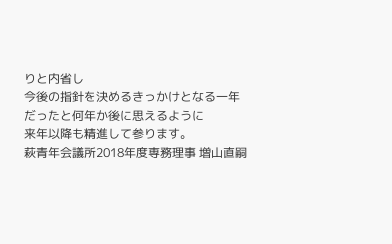りと内省し
今後の指針を決めるきっかけとなる一年だったと何年か後に思えるように
来年以降も精進して参ります。
萩青年会議所2018年度専務理事 増山直嗣